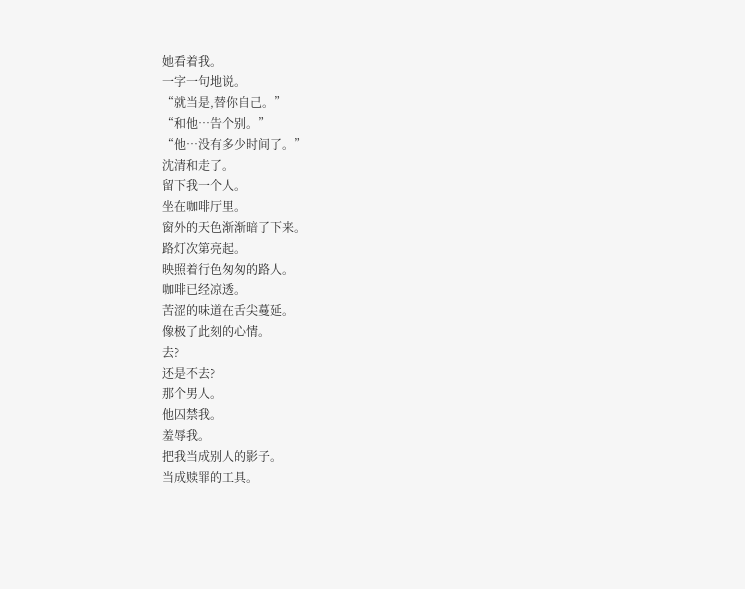她看着我。
一字一句地说。
“就当是,替你自己。”
“和他…告个别。”
“他…没有多少时间了。”
沈清和走了。
留下我一个人。
坐在咖啡厅里。
窗外的天色渐渐暗了下来。
路灯次第亮起。
映照着行色匆匆的路人。
咖啡已经凉透。
苦涩的味道在舌尖蔓延。
像极了此刻的心情。
去?
还是不去?
那个男人。
他囚禁我。
羞辱我。
把我当成别人的影子。
当成赎罪的工具。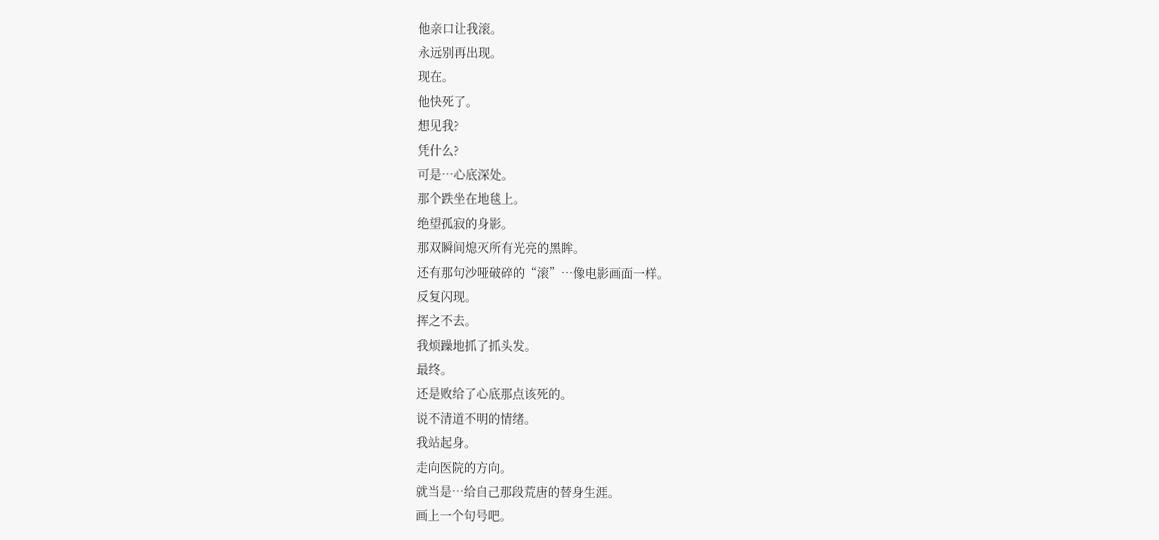他亲口让我滚。
永远别再出现。
现在。
他快死了。
想见我?
凭什么?
可是…心底深处。
那个跌坐在地毯上。
绝望孤寂的身影。
那双瞬间熄灭所有光亮的黑眸。
还有那句沙哑破碎的“滚”…像电影画面一样。
反复闪现。
挥之不去。
我烦躁地抓了抓头发。
最终。
还是败给了心底那点该死的。
说不清道不明的情绪。
我站起身。
走向医院的方向。
就当是…给自己那段荒唐的替身生涯。
画上一个句号吧。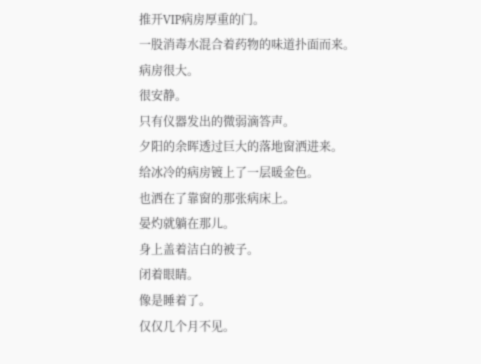推开VIP病房厚重的门。
一股消毒水混合着药物的味道扑面而来。
病房很大。
很安静。
只有仪器发出的微弱滴答声。
夕阳的余晖透过巨大的落地窗洒进来。
给冰冷的病房镀上了一层暖金色。
也洒在了靠窗的那张病床上。
晏灼就躺在那儿。
身上盖着洁白的被子。
闭着眼睛。
像是睡着了。
仅仅几个月不见。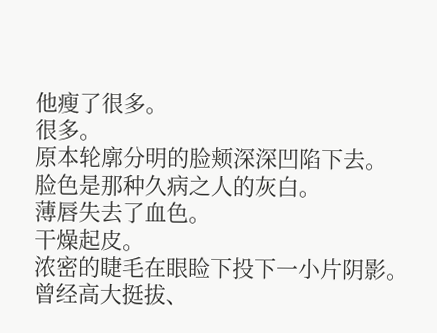他瘦了很多。
很多。
原本轮廓分明的脸颊深深凹陷下去。
脸色是那种久病之人的灰白。
薄唇失去了血色。
干燥起皮。
浓密的睫毛在眼睑下投下一小片阴影。
曾经高大挺拔、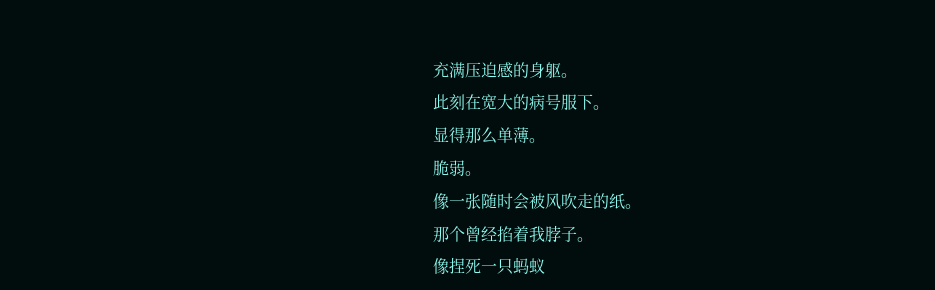充满压迫感的身躯。
此刻在宽大的病号服下。
显得那么单薄。
脆弱。
像一张随时会被风吹走的纸。
那个曾经掐着我脖子。
像捏死一只蚂蚁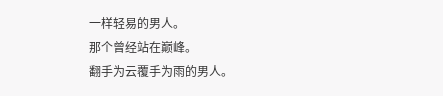一样轻易的男人。
那个曾经站在巅峰。
翻手为云覆手为雨的男人。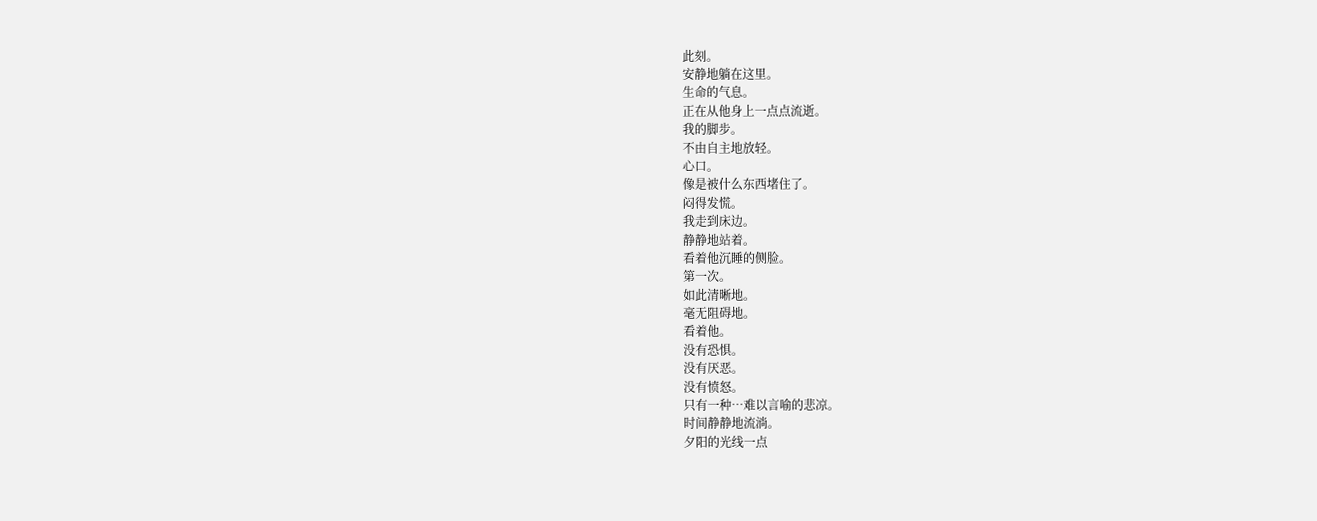此刻。
安静地躺在这里。
生命的气息。
正在从他身上一点点流逝。
我的脚步。
不由自主地放轻。
心口。
像是被什么东西堵住了。
闷得发慌。
我走到床边。
静静地站着。
看着他沉睡的侧脸。
第一次。
如此清晰地。
毫无阻碍地。
看着他。
没有恐惧。
没有厌恶。
没有愤怒。
只有一种…难以言喻的悲凉。
时间静静地流淌。
夕阳的光线一点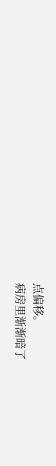点偏移。
病房里渐渐暗了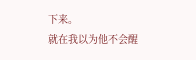下来。
就在我以为他不会醒